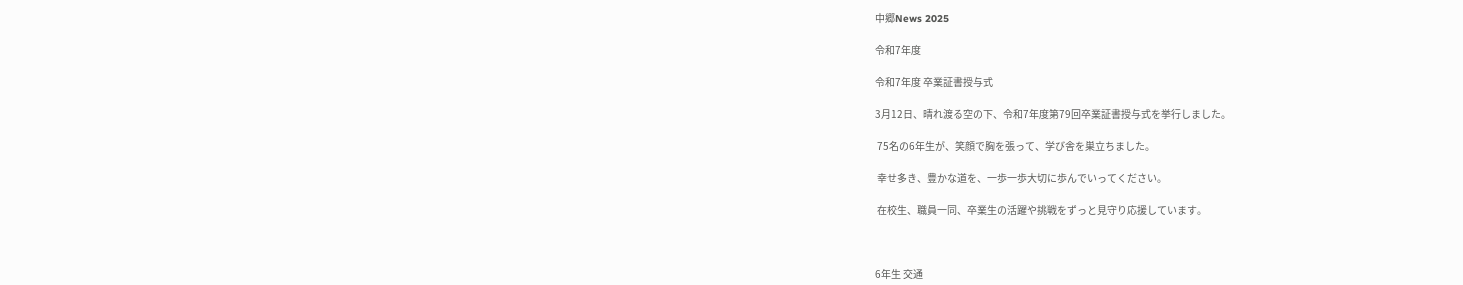中郷News 2025

令和7年度

令和7年度 卒業証書授与式

3月12日、晴れ渡る空の下、令和7年度第79回卒業証書授与式を挙行しました。

 75名の6年生が、笑顔で胸を張って、学び舎を巣立ちました。

 幸せ多き、豊かな道を、一歩一歩大切に歩んでいってください。

 在校生、職員一同、卒業生の活躍や挑戦をずっと見守り応援しています。



6年生 交通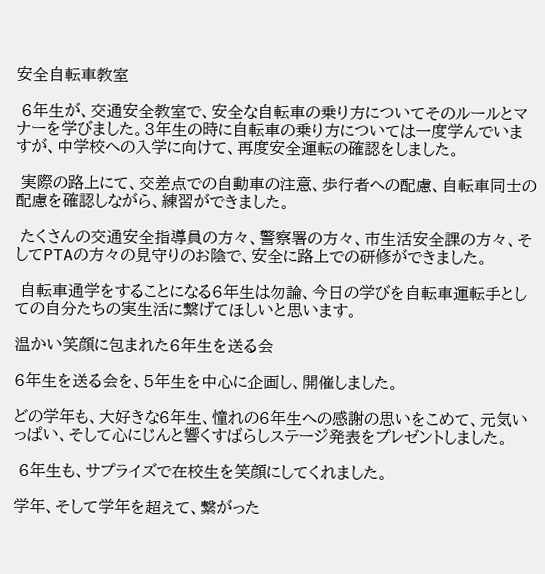安全自転車教室

 6年生が、交通安全教室で、安全な自転車の乗り方についてそのルールとマナーを学びました。3年生の時に自転車の乗り方については一度学んでいますが、中学校への入学に向けて、再度安全運転の確認をしました。

 実際の路上にて、交差点での自動車の注意、歩行者への配慮、自転車同士の配慮を確認しながら、練習ができました。

 たくさんの交通安全指導員の方々、警察署の方々、市生活安全課の方々、そしてPTAの方々の見守りのお陰で、安全に路上での研修ができました。

 自転車通学をすることになる6年生は勿論、今日の学びを自転車運転手としての自分たちの実生活に繋げてほしいと思います。

温かい笑顔に包まれた6年生を送る会

6年生を送る会を、5年生を中心に企画し、開催しました。

どの学年も、大好きな6年生、憧れの6年生への感謝の思いをこめて、元気いっぱい、そして心にじんと響くすばらしステージ発表をプレゼントしました。

 6年生も、サプライズで在校生を笑顔にしてくれました。

学年、そして学年を超えて、繋がった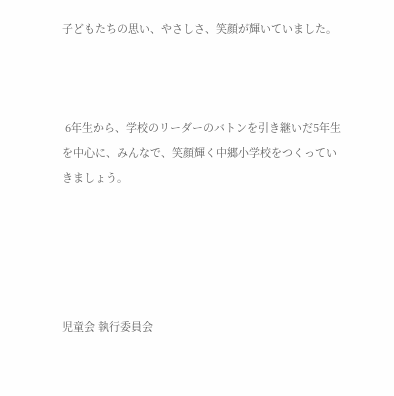子どもたちの思い、やさしさ、笑顔が輝いていました。



 6年生から、学校のリーダーのバトンを引き継いだ5年生を中心に、みんなで、笑顔輝く中郷小学校をつくっていきましょう。





児童会 執行委員会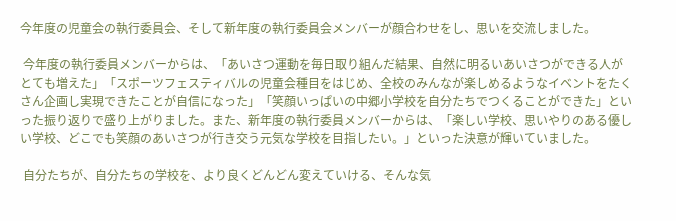今年度の児童会の執行委員会、そして新年度の執行委員会メンバーが顔合わせをし、思いを交流しました。

 今年度の執行委員メンバーからは、「あいさつ運動を毎日取り組んだ結果、自然に明るいあいさつができる人がとても増えた」「スポーツフェスティバルの児童会種目をはじめ、全校のみんなが楽しめるようなイベントをたくさん企画し実現できたことが自信になった」「笑顔いっぱいの中郷小学校を自分たちでつくることができた」といった振り返りで盛り上がりました。また、新年度の執行委員メンバーからは、「楽しい学校、思いやりのある優しい学校、どこでも笑顔のあいさつが行き交う元気な学校を目指したい。」といった決意が輝いていました。

 自分たちが、自分たちの学校を、より良くどんどん変えていける、そんな気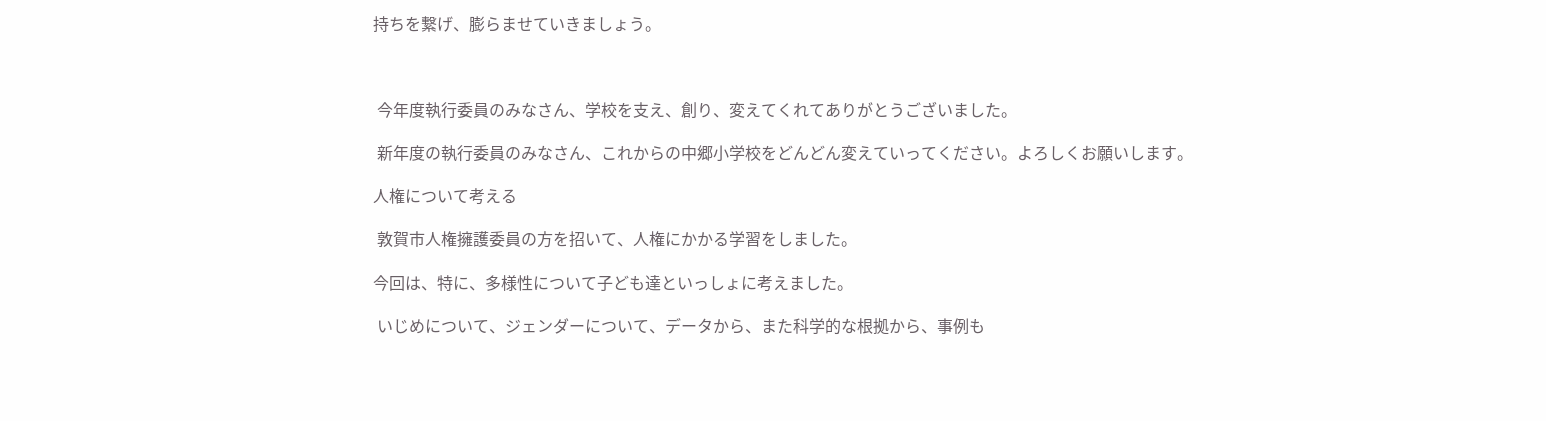持ちを繋げ、膨らませていきましょう。



 今年度執行委員のみなさん、学校を支え、創り、変えてくれてありがとうございました。

 新年度の執行委員のみなさん、これからの中郷小学校をどんどん変えていってください。よろしくお願いします。

人権について考える

 敦賀市人権擁護委員の方を招いて、人権にかかる学習をしました。

今回は、特に、多様性について子ども達といっしょに考えました。

 いじめについて、ジェンダーについて、データから、また科学的な根拠から、事例も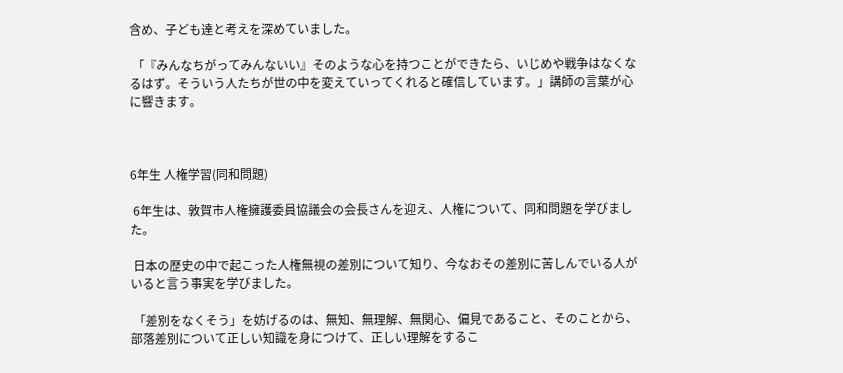含め、子ども達と考えを深めていました。

 「『みんなちがってみんないい』そのような心を持つことができたら、いじめや戦争はなくなるはず。そういう人たちが世の中を変えていってくれると確信しています。」講師の言葉が心に響きます。



6年生 人権学習(同和問題)

 6年生は、敦賀市人権擁護委員協議会の会長さんを迎え、人権について、同和問題を学びました。

 日本の歴史の中で起こった人権無視の差別について知り、今なおその差別に苦しんでいる人がいると言う事実を学びました。

 「差別をなくそう」を妨げるのは、無知、無理解、無関心、偏見であること、そのことから、部落差別について正しい知識を身につけて、正しい理解をするこ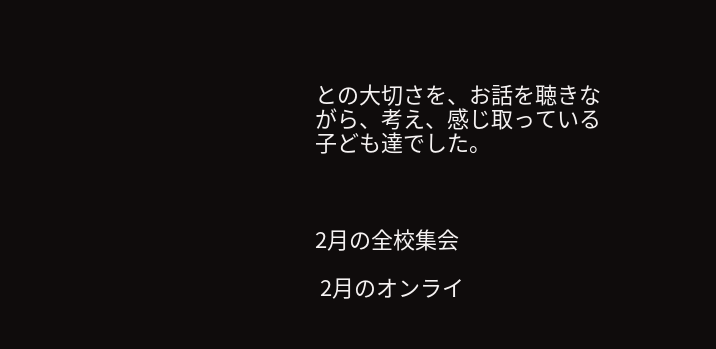との大切さを、お話を聴きながら、考え、感じ取っている子ども達でした。



2月の全校集会

 2月のオンライ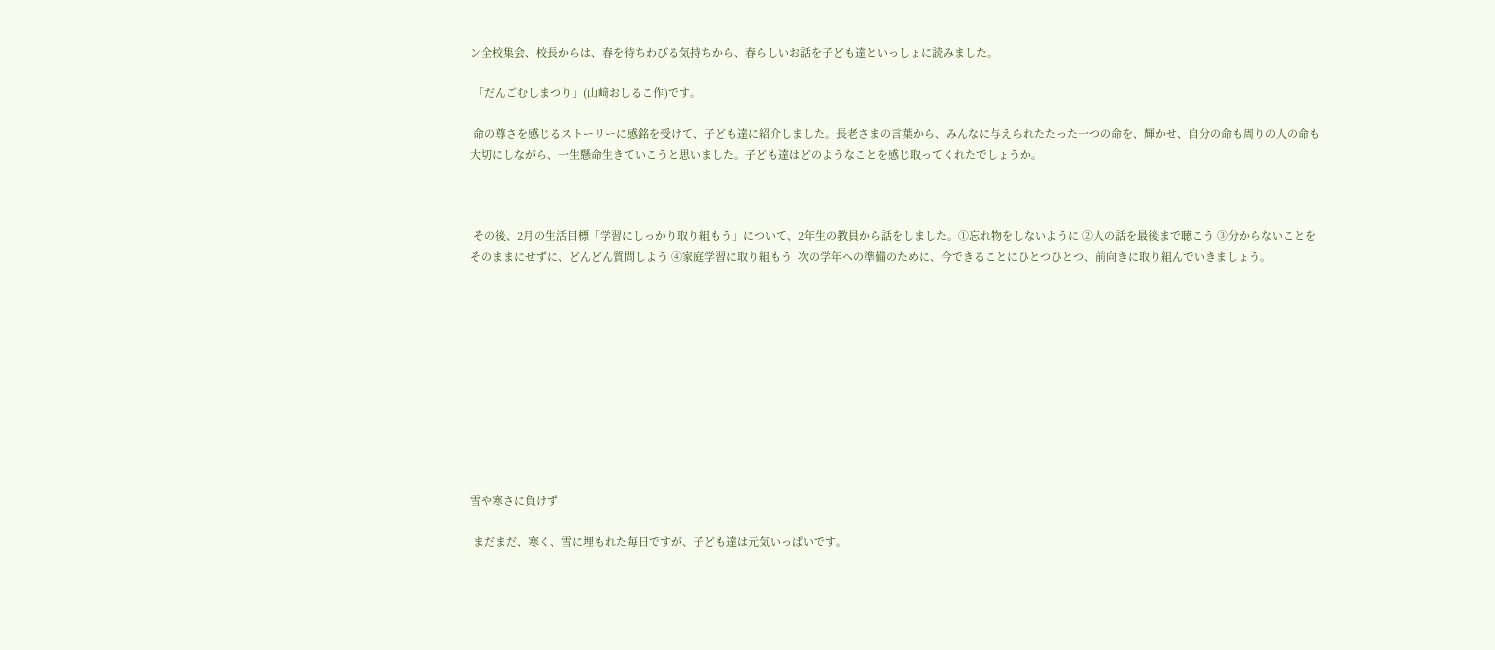ン全校集会、校長からは、春を待ちわびる気持ちから、春らしいお話を子ども達といっしょに読みました。

 「だんごむしまつり」(山﨑おしるこ作)です。

 命の尊さを感じるストーリーに感銘を受けて、子ども達に紹介しました。長老さまの言葉から、みんなに与えられたたった一つの命を、輝かせ、自分の命も周りの人の命も大切にしながら、一生懸命生きていこうと思いました。子ども達はどのようなことを感じ取ってくれたでしょうか。



 その後、2月の生活目標「学習にしっかり取り組もう」について、2年生の教員から話をしました。①忘れ物をしないように ②人の話を最後まで聴こう ③分からないことをそのままにせずに、どんどん質問しよう ④家庭学習に取り組もう  次の学年への準備のために、今できることにひとつひとつ、前向きに取り組んでいきましょう。











雪や寒さに負けず

 まだまだ、寒く、雪に埋もれた毎日ですが、子ども達は元気いっぱいです。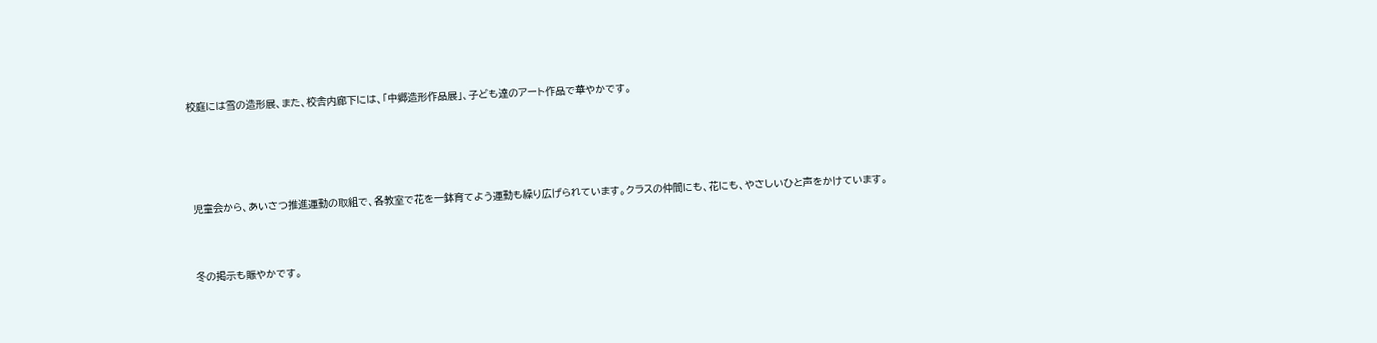校庭には雪の造形展、また、校舎内廊下には、「中郷造形作品展」、子ども達のアート作品で華やかです。





 児童会から、あいさつ推進運動の取組で、各教室で花を一鉢育てよう運動も繰り広げられています。クラスの仲間にも、花にも、やさしいひと声をかけています。



 冬の掲示も賑やかです。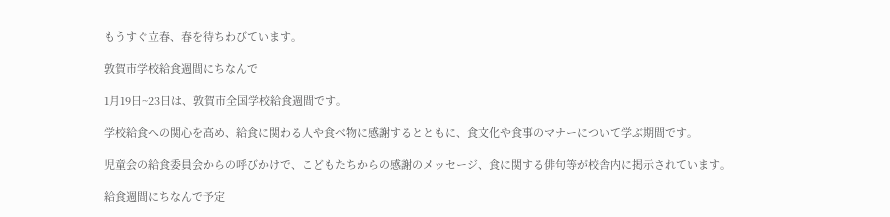もうすぐ立春、春を待ちわびています。

敦賀市学校給食週間にちなんで

1月19日~23日は、敦賀市全国学校給食週間です。

学校給食への関心を高め、給食に関わる人や食べ物に感謝するとともに、食文化や食事のマナーについて学ぶ期間です。

児童会の給食委員会からの呼びかけで、こどもたちからの感謝のメッセージ、食に関する俳句等が校舎内に掲示されています。

給食週間にちなんで予定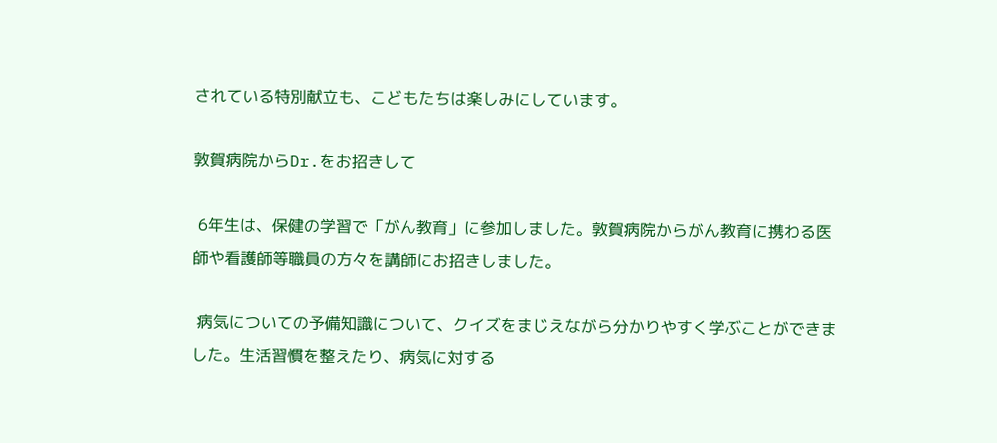されている特別献立も、こどもたちは楽しみにしています。

敦賀病院からDr.をお招きして

 6年生は、保健の学習で「がん教育」に参加しました。敦賀病院からがん教育に携わる医師や看護師等職員の方々を講師にお招きしました。

 病気についての予備知識について、クイズをまじえながら分かりやすく学ぶことができました。生活習慣を整えたり、病気に対する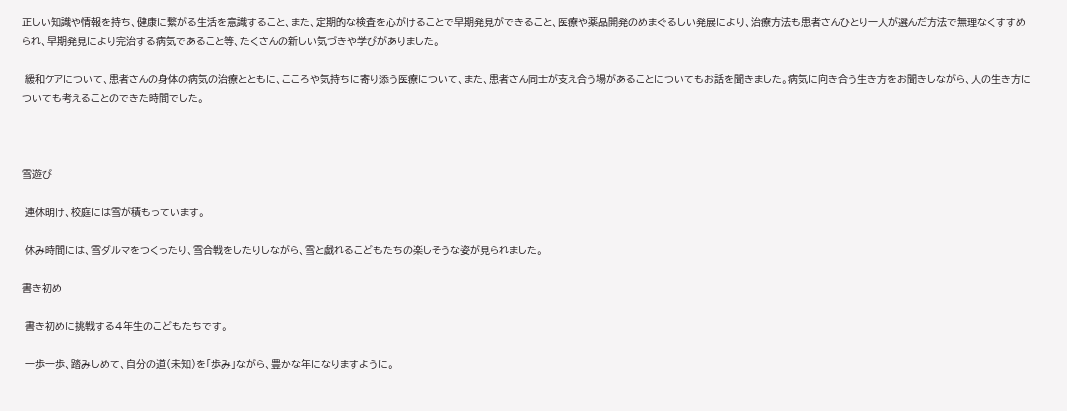正しい知識や情報を持ち、健康に繋がる生活を意識すること、また、定期的な検査を心がけることで早期発見ができること、医療や薬品開発のめまぐるしい発展により、治療方法も患者さんひとり一人が選んだ方法で無理なくすすめられ、早期発見により完治する病気であること等、たくさんの新しい気づきや学びがありました。

 緩和ケアについて、患者さんの身体の病気の治療とともに、こころや気持ちに寄り添う医療について、また、患者さん同士が支え合う場があることについてもお話を聞きました。病気に向き合う生き方をお聞きしながら、人の生き方についても考えることのできた時間でした。



雪遊び

 連休明け、校庭には雪が積もっています。

 休み時間には、雪ダルマをつくったり、雪合戦をしたりしながら、雪と戯れるこどもたちの楽しそうな姿が見られました。

書き初め

 書き初めに挑戦する4年生のこどもたちです。

 一歩一歩、踏みしめて、自分の道(未知)を「歩み」ながら、豊かな年になりますように。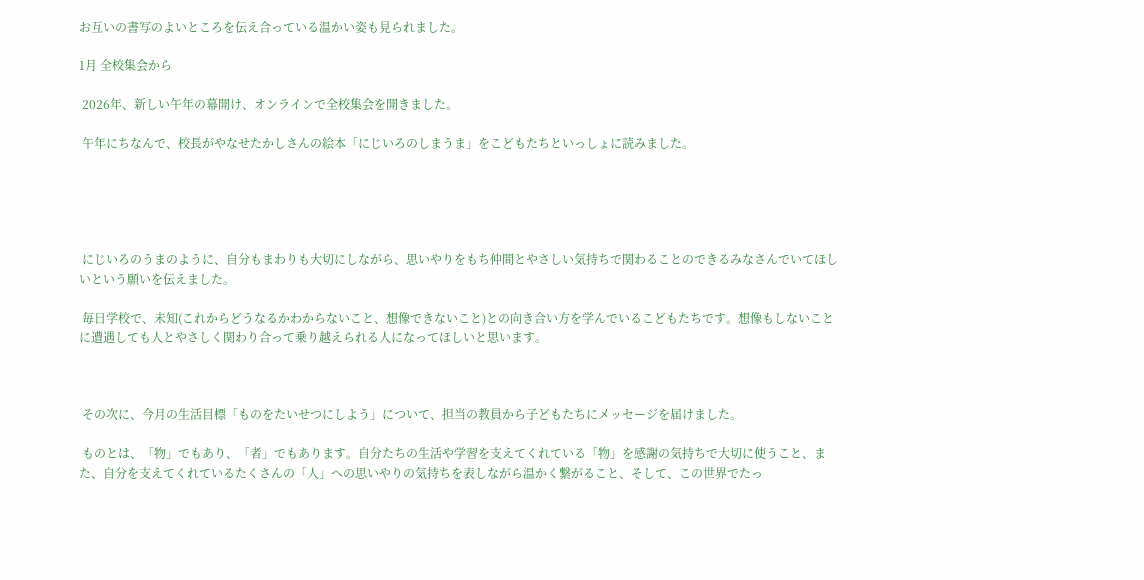お互いの書写のよいところを伝え合っている温かい姿も見られました。

1月 全校集会から

 2026年、新しい午年の幕開け、オンラインで全校集会を開きました。

 午年にちなんで、校長がやなせたかしさんの絵本「にじいろのしまうま」をこどもたちといっしょに読みました。





 にじいろのうまのように、自分もまわりも大切にしながら、思いやりをもち仲間とやさしい気持ちで関わることのできるみなさんでいてほしいという願いを伝えました。

 毎日学校で、未知(これからどうなるかわからないこと、想像できないこと)との向き合い方を学んでいるこどもたちです。想像もしないことに遭遇しても人とやさしく関わり合って乗り越えられる人になってほしいと思います。



 その次に、今月の生活目標「ものをたいせつにしよう」について、担当の教員から子どもたちにメッセージを届けました。

 ものとは、「物」でもあり、「者」でもあります。自分たちの生活や学習を支えてくれている「物」を感謝の気持ちで大切に使うこと、また、自分を支えてくれているたくさんの「人」への思いやりの気持ちを表しながら温かく繋がること、そして、この世界でたっ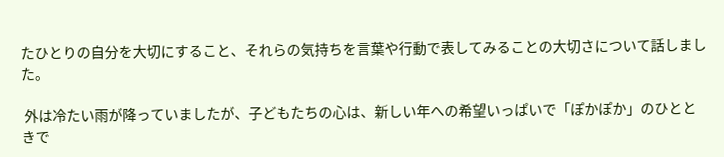たひとりの自分を大切にすること、それらの気持ちを言葉や行動で表してみることの大切さについて話しました。

 外は冷たい雨が降っていましたが、子どもたちの心は、新しい年への希望いっぱいで「ぽかぽか」のひとときで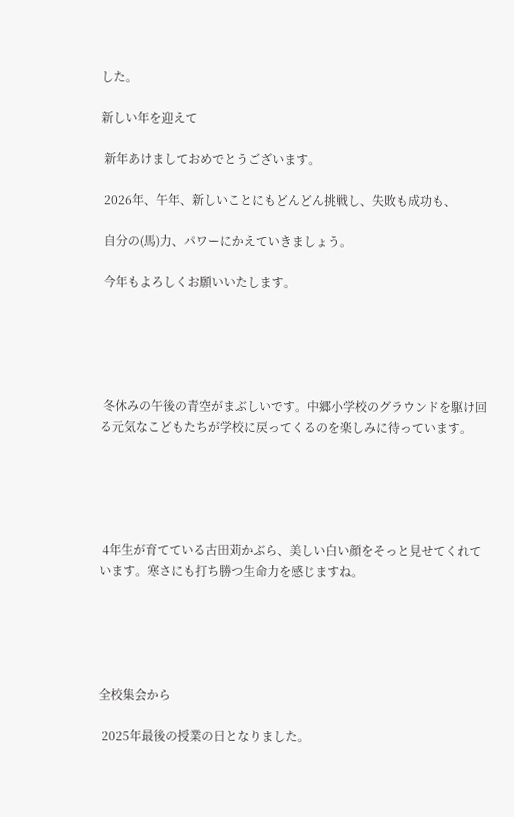した。

新しい年を迎えて

 新年あけましておめでとうございます。

 2026年、午年、新しいことにもどんどん挑戦し、失敗も成功も、

 自分の(馬)力、パワーにかえていきましょう。

 今年もよろしくお願いいたします。





 冬休みの午後の青空がまぶしいです。中郷小学校のグラウンドを駆け回る元気なこどもたちが学校に戻ってくるのを楽しみに待っています。





 4年生が育てている古田苅かぶら、美しい白い顔をそっと見せてくれています。寒さにも打ち勝つ生命力を感じますね。





全校集会から

 2025年最後の授業の日となりました。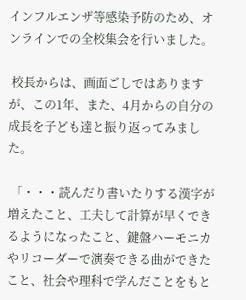インフルエンザ等感染予防のため、オンラインでの全校集会を行いました。

 校長からは、画面ごしではありますが、この1年、また、4月からの自分の成長を子ども達と振り返ってみました。

 「・・・読んだり書いたりする漢字が増えたこと、工夫して計算が早くできるようになったこと、鍵盤ハーモニカやリコーダーで演奏できる曲ができたこと、社会や理科で学んだことをもと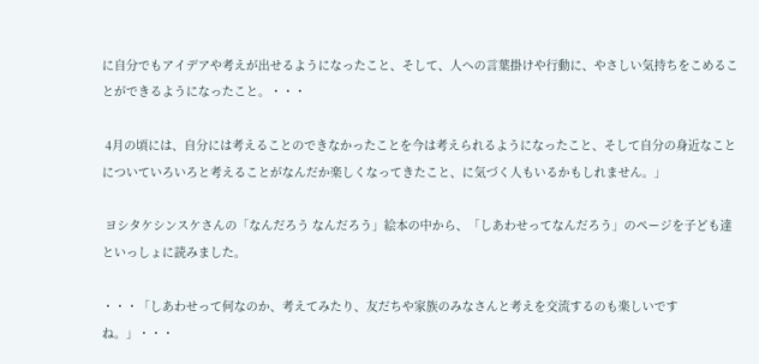に自分でもアイデアや考えが出せるようになったこと、そして、人への言葉掛けや行動に、やさしい気持ちをこめることができるようになったこと。・・・

 4月の頃には、自分には考えることのできなかったことを今は考えられるようになったこと、そして自分の身近なことについていろいろと考えることがなんだか楽しくなってきたこと、に気づく人もいるかもしれません。」

 ヨシタケシンスケさんの「なんだろう なんだろう」絵本の中から、「しあわせってなんだろう」のページを子ども達といっしょに読みました。

・・・「しあわせって何なのか、考えてみたり、友だちや家族のみなさんと考えを交流するのも楽しいですね。」・・・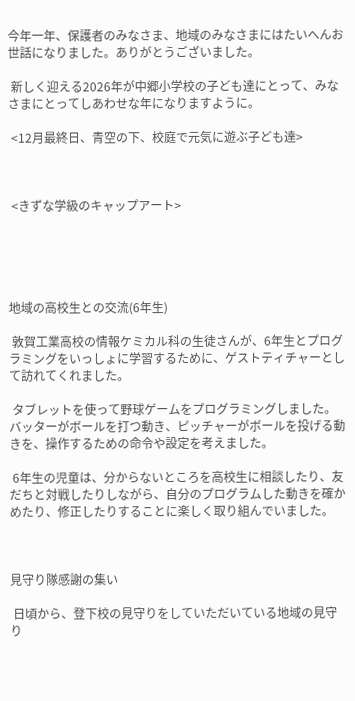今年一年、保護者のみなさま、地域のみなさまにはたいへんお世話になりました。ありがとうございました。

 新しく迎える2026年が中郷小学校の子ども達にとって、みなさまにとってしあわせな年になりますように。

 <12月最終日、青空の下、校庭で元気に遊ぶ子ども達>



 <きずな学級のキャップアート>





地域の高校生との交流(6年生)

 敦賀工業高校の情報ケミカル科の生徒さんが、6年生とプログラミングをいっしょに学習するために、ゲストティチャーとして訪れてくれました。

 タブレットを使って野球ゲームをプログラミングしました。バッターがボールを打つ動き、ピッチャーがボールを投げる動きを、操作するための命令や設定を考えました。

 6年生の児童は、分からないところを高校生に相談したり、友だちと対戦したりしながら、自分のプログラムした動きを確かめたり、修正したりすることに楽しく取り組んでいました。



見守り隊感謝の集い

 日頃から、登下校の見守りをしていただいている地域の見守り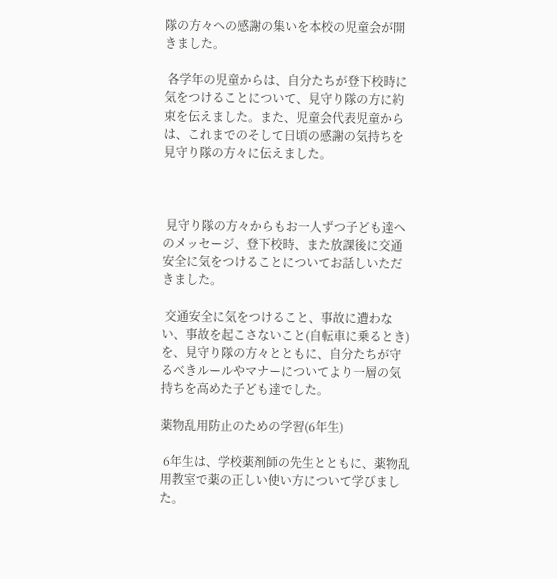隊の方々への感謝の集いを本校の児童会が開きました。

 各学年の児童からは、自分たちが登下校時に気をつけることについて、見守り隊の方に約束を伝えました。また、児童会代表児童からは、これまでのそして日頃の感謝の気持ちを見守り隊の方々に伝えました。



 見守り隊の方々からもお一人ずつ子ども達へのメッセージ、登下校時、また放課後に交通安全に気をつけることについてお話しいただきました。

 交通安全に気をつけること、事故に遭わない、事故を起こさないこと(自転車に乗るとき)を、見守り隊の方々とともに、自分たちが守るべきルールやマナーについてより一層の気持ちを高めた子ども達でした。

薬物乱用防止のための学習(6年生)

 6年生は、学校薬剤師の先生とともに、薬物乱用教室で薬の正しい使い方について学びました。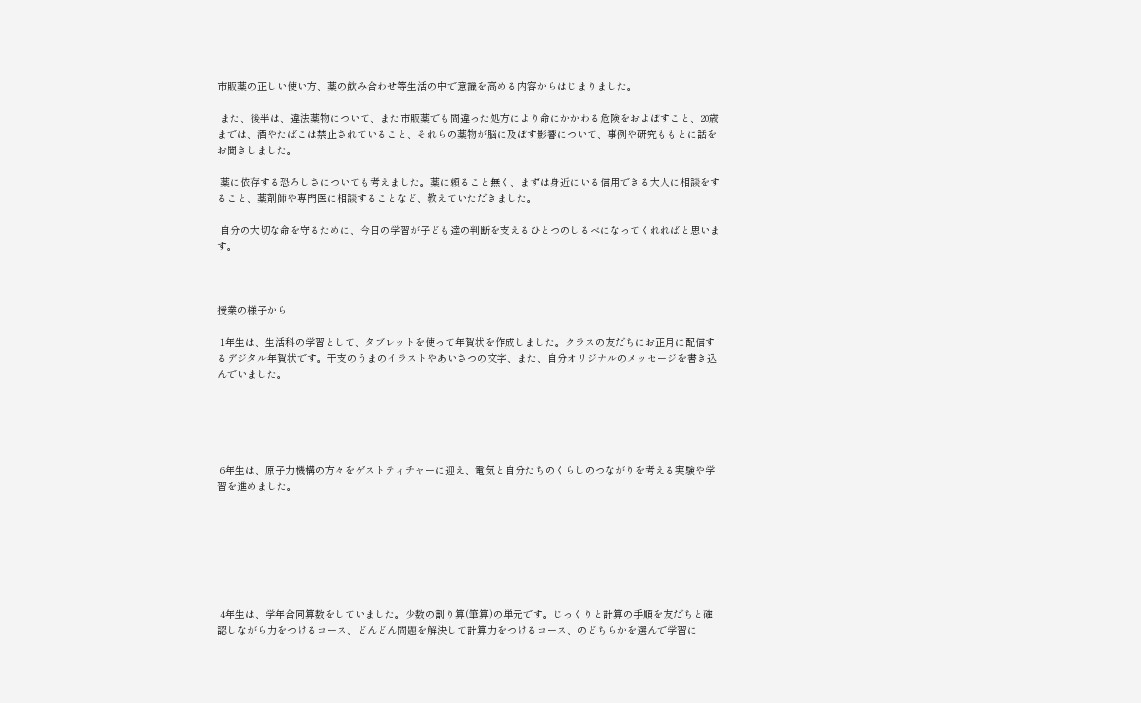市販薬の正しい使い方、薬の飲み合わせ等生活の中で意識を高める内容からはじまりました。

 また、後半は、違法薬物について、また市販薬でも間違った処方により命にかかわる危険をおよぼすこと、20歳までは、酒やたばこは禁止されていること、それらの薬物が脳に及ぼす影響について、事例や研究ももとに話をお聞きしました。

 薬に依存する恐ろしさについても考えました。薬に頼ること無く、まずは身近にいる信用できる大人に相談をすること、薬剤師や専門医に相談することなど、教えていただきました。

 自分の大切な命を守るために、今日の学習が子ども達の判断を支えるひとつのしるべになってくれればと思います。



授業の様子から

 1年生は、生活科の学習として、タブレットを使って年賀状を作成しました。クラスの友だちにお正月に配信するデジタル年賀状です。干支のうまのイラストやあいさつの文字、また、自分オリジナルのメッセージを書き込んでいました。





 6年生は、原子力機構の方々をゲストティチャーに迎え、電気と自分たちのくらしのつながりを考える実験や学習を進めました。







 4年生は、学年合同算数をしていました。少数の割り算(筆算)の単元です。じっくりと計算の手順を友だちと確認しながら力をつけるコース、どんどん問題を解決して計算力をつけるコース、のどちらかを選んで学習に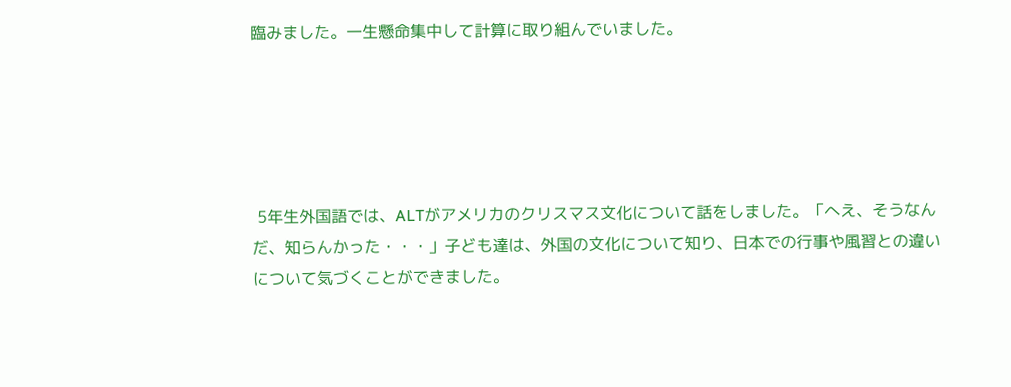臨みました。一生懸命集中して計算に取り組んでいました。





 5年生外国語では、ALTがアメリカのクリスマス文化について話をしました。「へえ、そうなんだ、知らんかった・・・」子ども達は、外国の文化について知り、日本での行事や風習との違いについて気づくことができました。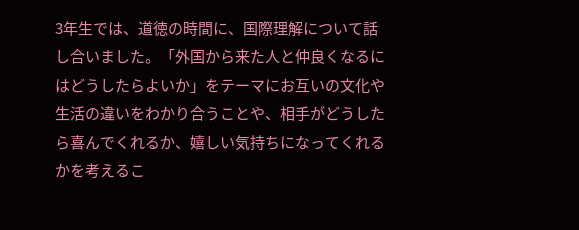3年生では、道徳の時間に、国際理解について話し合いました。「外国から来た人と仲良くなるにはどうしたらよいか」をテーマにお互いの文化や生活の違いをわかり合うことや、相手がどうしたら喜んでくれるか、嬉しい気持ちになってくれるかを考えるこ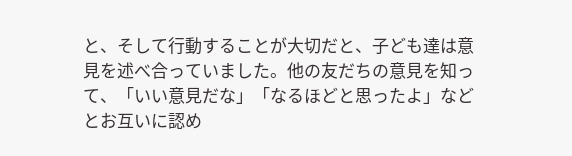と、そして行動することが大切だと、子ども達は意見を述べ合っていました。他の友だちの意見を知って、「いい意見だな」「なるほどと思ったよ」などとお互いに認め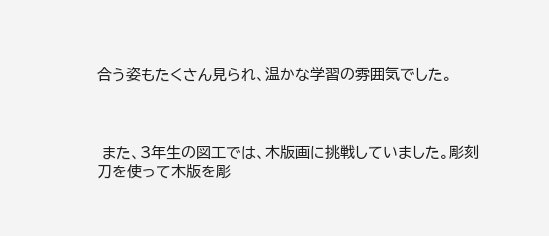合う姿もたくさん見られ、温かな学習の雰囲気でした。



 また、3年生の図工では、木版画に挑戦していました。彫刻刀を使って木版を彫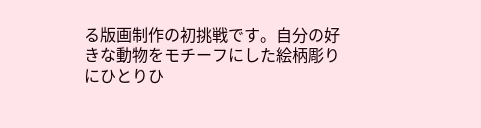る版画制作の初挑戦です。自分の好きな動物をモチーフにした絵柄彫りにひとりひ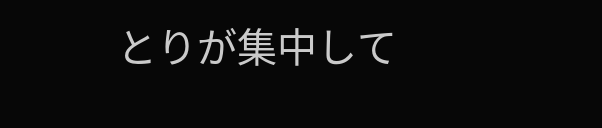とりが集中して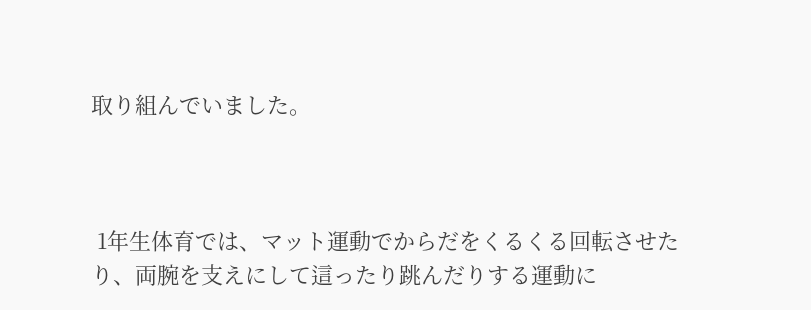取り組んでいました。



 1年生体育では、マット運動でからだをくるくる回転させたり、両腕を支えにして這ったり跳んだりする運動に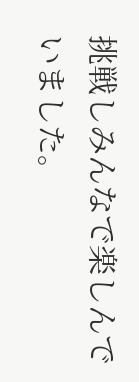挑戦しみんなで楽しんでいました。